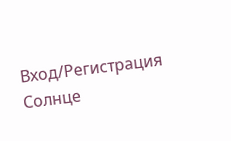Вход/Регистрация
Солнце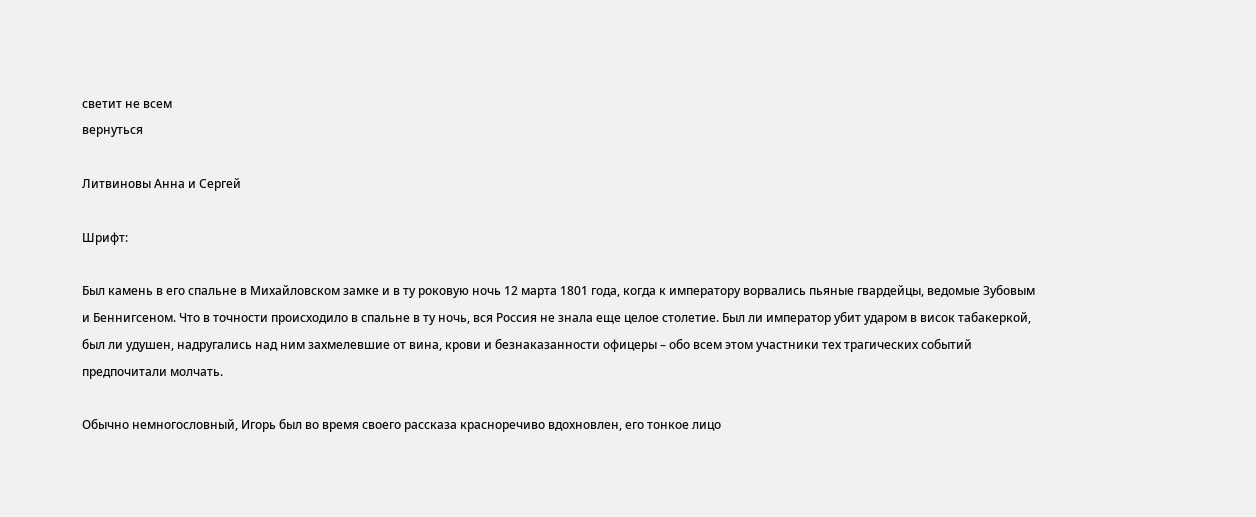светит не всем
вернуться

Литвиновы Анна и Сергей

Шрифт:

Был камень в его спальне в Михайловском замке и в ту роковую ночь 12 марта 1801 года, когда к императору ворвались пьяные гвардейцы, ведомые Зубовым и Беннигсеном. Что в точности происходило в спальне в ту ночь, вся Россия не знала еще целое столетие. Был ли император убит ударом в висок табакеркой, был ли удушен, надругались над ним захмелевшие от вина, крови и безнаказанности офицеры – обо всем этом участники тех трагических событий предпочитали молчать.

Обычно немногословный, Игорь был во время своего рассказа красноречиво вдохновлен, его тонкое лицо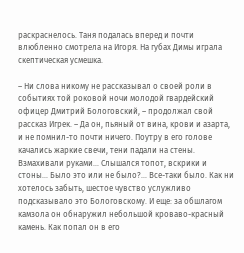раскраснелось. Таня подалась вперед и почти влюбленно смотрела на Игоря. На губах Димы играла скептическая усмешка.

– Ни слова никому не рассказывал о своей роли в событиях той роковой ночи молодой гвардейский офицер Дмитрий Бологовский, – продолжал свой рассказ Игрек. – Да он, пьяный от вина, крови и азарта, и не помнил-то почти ничего. Поутру в его голове качались жаркие свечи, тени падали на стены. Взмахивали руками... Слышался топот, вскрики и стоны... Было это или не было?... Все-таки было. Как ни хотелось забыть, шестое чувство услужливо подсказывало это Бологовскому. И еще: за обшлагом камзола он обнаружил небольшой кроваво-красный камень. Как попал он в его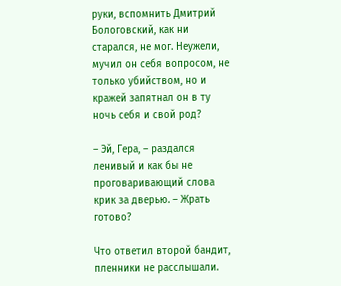руки, вспомнить Дмитрий Бологовский, как ни старался, не мог. Неужели, мучил он себя вопросом, не только убийством, но и кражей запятнал он в ту ночь себя и свой род?

– Эй, Гера, – раздался ленивый и как бы не проговаривающий слова крик за дверью. – Жрать готово?

Что ответил второй бандит, пленники не расслышали.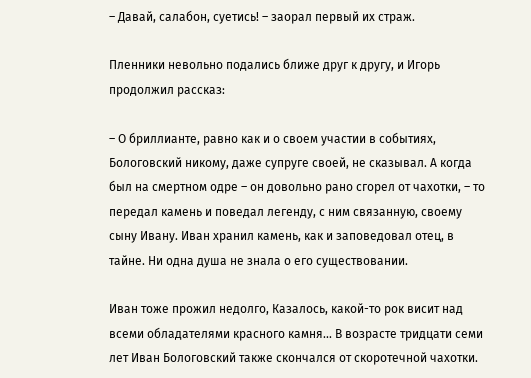– Давай, салабон, суетись! – заорал первый их страж.

Пленники невольно подались ближе друг к другу, и Игорь продолжил рассказ:

– О бриллианте, равно как и о своем участии в событиях, Бологовский никому, даже супруге своей, не сказывал. А когда был на смертном одре – он довольно рано сгорел от чахотки, – то передал камень и поведал легенду, с ним связанную, своему сыну Ивану. Иван хранил камень, как и заповедовал отец, в тайне. Ни одна душа не знала о его существовании.

Иван тоже прожил недолго, Казалось, какой-то рок висит над всеми обладателями красного камня... В возрасте тридцати семи лет Иван Бологовский также скончался от скоротечной чахотки.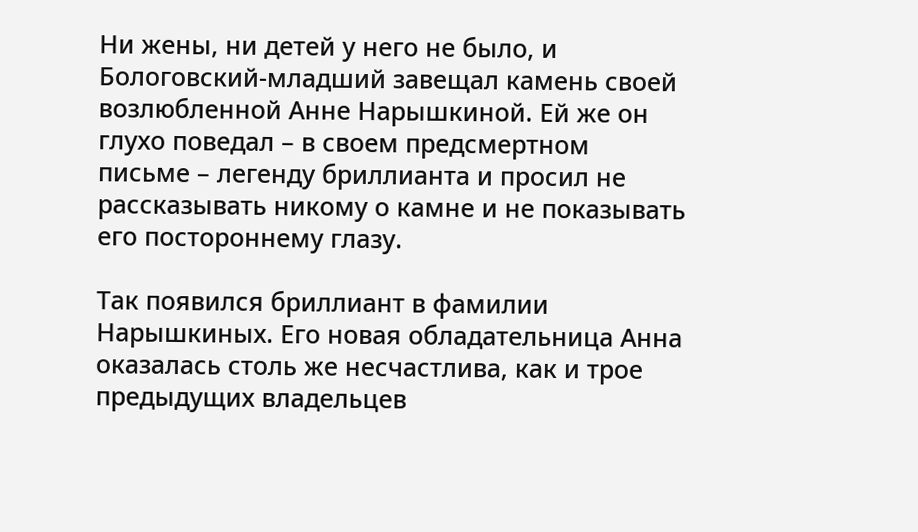Ни жены, ни детей у него не было, и Бологовский-младший завещал камень своей возлюбленной Анне Нарышкиной. Ей же он глухо поведал – в своем предсмертном письме – легенду бриллианта и просил не рассказывать никому о камне и не показывать его постороннему глазу.

Так появился бриллиант в фамилии Нарышкиных. Его новая обладательница Анна оказалась столь же несчастлива, как и трое предыдущих владельцев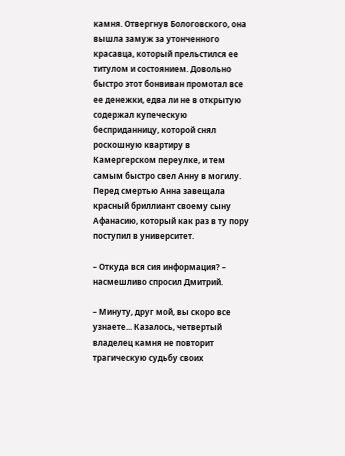камня. Отвергнув Бологовского, она вышла замуж за утонченного красавца, который прельстился ее титулом и состоянием. Довольно быстро этот бонвиван промотал все ее денежки, едва ли не в открытую содержал купеческую бесприданницу, которой снял роскошную квартиру в Камергерском переулке, и тем самым быстро свел Анну в могилу. Перед смертью Анна завещала красный бриллиант своему сыну Афанасию, который как раз в ту пору поступил в университет.

– Откуда вся сия информация? – насмешливо спросил Дмитрий.

– Минуту, друг мой, вы скоро все узнаете... Казалось, четвертый владелец камня не повторит трагическую судьбу своих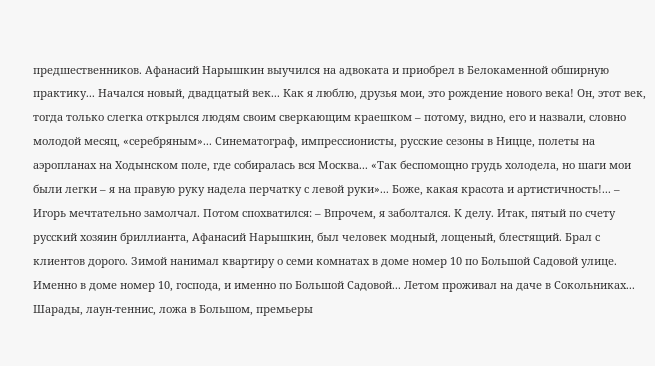предшественников. Афанасий Нарышкин выучился на адвоката и приобрел в Белокаменной обширную практику... Начался новый, двадцатый век... Как я люблю, друзья мои, это рождение нового века! Он, этот век, тогда только слегка открылся людям своим сверкающим краешком – потому, видно, его и назвали, словно молодой месяц, «серебряным»... Синематограф, импрессионисты, русские сезоны в Ницце, полеты на аэропланах на Ходынском поле, где собиралась вся Москва... «Так беспомощно грудь холодела, но шаги мои были легки – я на правую руку надела перчатку с левой руки»... Боже, какая красота и артистичность!... – Игорь мечтательно замолчал. Потом спохватился: – Впрочем, я заболтался. К делу. Итак, пятый по счету русский хозяин бриллианта, Афанасий Нарышкин, был человек модный, лощеный, блестящий. Брал с клиентов дорого. Зимой нанимал квартиру о семи комнатах в доме номер 10 по Большой Садовой улице. Именно в доме номер 10, господа, и именно по Большой Садовой... Летом проживал на даче в Сокольниках... Шарады, лаун-теннис, ложа в Большом, премьеры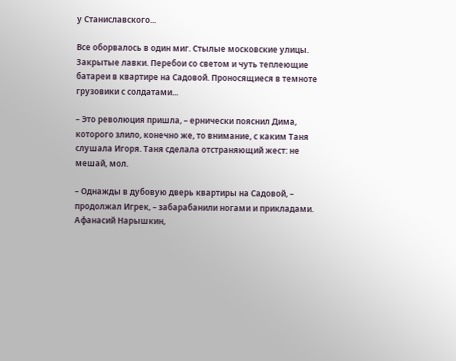у Станиславского...

Все оборвалось в один миг. Стылые московские улицы. Закрытые лавки. Перебои со светом и чуть теплеющие батареи в квартире на Садовой. Проносящиеся в темноте грузовики с солдатами...

– Это революция пришла, – ернически пояснил Дима, которого злило, конечно же, то внимание, с каким Таня слушала Игоря. Таня сделала отстраняющий жест: не мешай, мол.

– Однажды в дубовую дверь квартиры на Садовой, – продолжал Игрек, – забарабанили ногами и прикладами. Афанасий Нарышкин,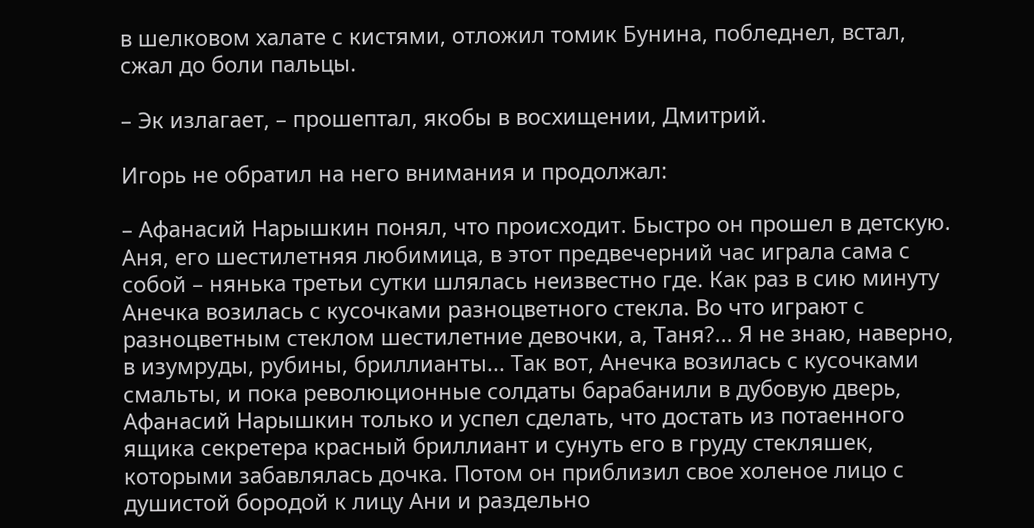в шелковом халате с кистями, отложил томик Бунина, побледнел, встал, сжал до боли пальцы.

– Эк излагает, – прошептал, якобы в восхищении, Дмитрий.

Игорь не обратил на него внимания и продолжал:

– Афанасий Нарышкин понял, что происходит. Быстро он прошел в детскую. Аня, его шестилетняя любимица, в этот предвечерний час играла сама с собой – нянька третьи сутки шлялась неизвестно где. Как раз в сию минуту Анечка возилась с кусочками разноцветного стекла. Во что играют с разноцветным стеклом шестилетние девочки, а, Таня?... Я не знаю, наверно, в изумруды, рубины, бриллианты... Так вот, Анечка возилась с кусочками смальты, и пока революционные солдаты барабанили в дубовую дверь, Афанасий Нарышкин только и успел сделать, что достать из потаенного ящика секретера красный бриллиант и сунуть его в груду стекляшек, которыми забавлялась дочка. Потом он приблизил свое холеное лицо с душистой бородой к лицу Ани и раздельно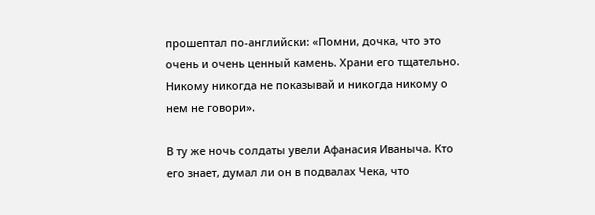прошептал по-английски: «Помни, дочка, что это очень и очень ценный камень. Храни его тщательно. Никому никогда не показывай и никогда никому о нем не говори».

В ту же ночь солдаты увели Афанасия Иваныча. Кто его знает, думал ли он в подвалах Чека, что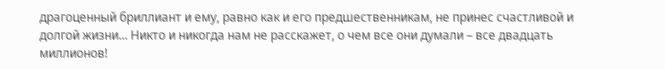драгоценный бриллиант и ему, равно как и его предшественникам, не принес счастливой и долгой жизни... Никто и никогда нам не расскажет, о чем все они думали – все двадцать миллионов!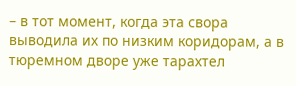– в тот момент, когда эта свора выводила их по низким коридорам, а в тюремном дворе уже тарахтел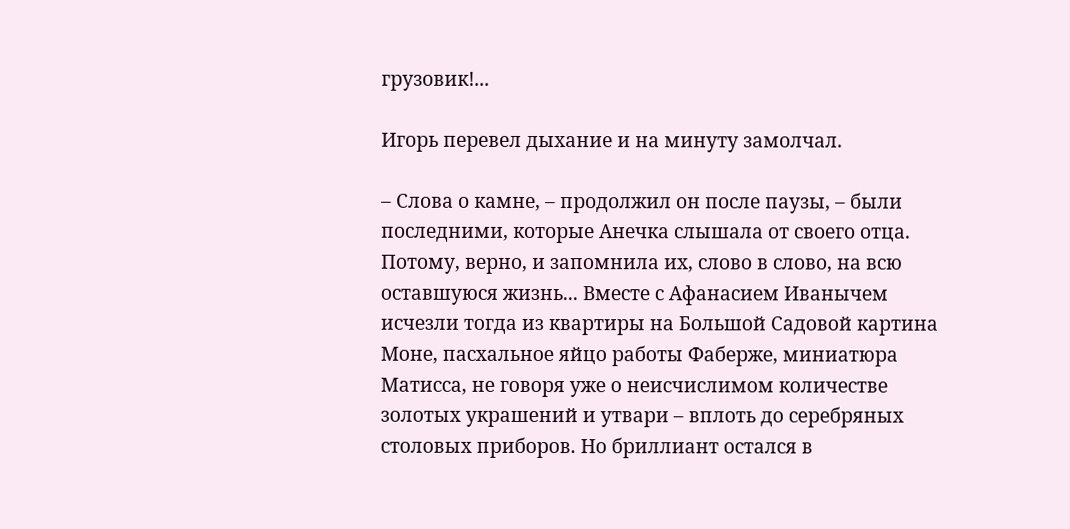грузовик!...

Игорь перевел дыхание и на минуту замолчал.

– Слова о камне, – продолжил он после паузы, – были последними, которые Анечка слышала от своего отца. Потому, верно, и запомнила их, слово в слово, на всю оставшуюся жизнь... Вместе с Афанасием Иванычем исчезли тогда из квартиры на Большой Садовой картина Моне, пасхальное яйцо работы Фаберже, миниатюра Матисса, не говоря уже о неисчислимом количестве золотых украшений и утвари – вплоть до серебряных столовых приборов. Но бриллиант остался в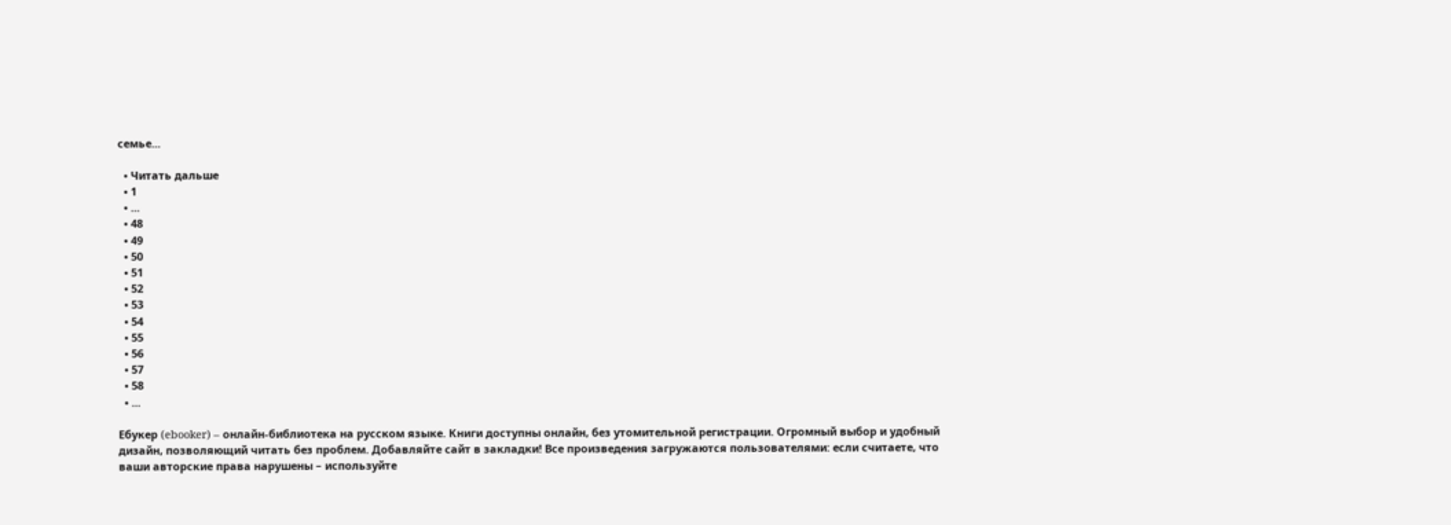семье...

  • Читать дальше
  • 1
  • ...
  • 48
  • 49
  • 50
  • 51
  • 52
  • 53
  • 54
  • 55
  • 56
  • 57
  • 58
  • ...

Ебукер (ebooker) – онлайн-библиотека на русском языке. Книги доступны онлайн, без утомительной регистрации. Огромный выбор и удобный дизайн, позволяющий читать без проблем. Добавляйте сайт в закладки! Все произведения загружаются пользователями: если считаете, что ваши авторские права нарушены – используйте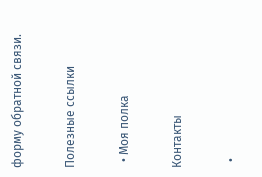форму обратной связи.

Полезные ссылки

  • Моя полка

Контакты

  •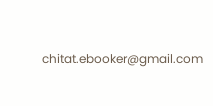chitat.ebooker@gmail.com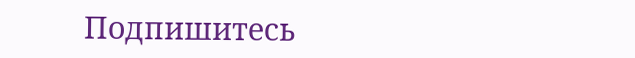Подпишитесь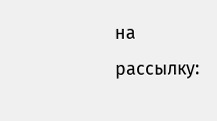на рассылку: